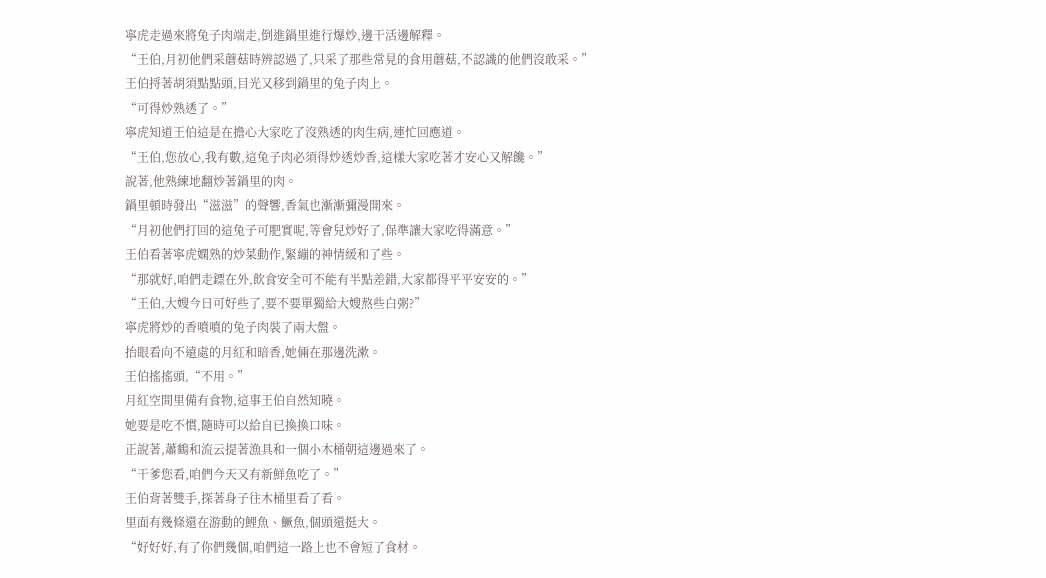寧虎走過來將兔子肉端走,倒進鍋里進行爆炒,邊干活邊解釋。
“王伯,月初他們采蘑菇時辨認過了,只采了那些常見的食用蘑菇,不認識的他們沒敢采。”
王伯捋著胡須點點頭,目光又移到鍋里的兔子肉上。
“可得炒熟透了。”
寧虎知道王伯這是在擔心大家吃了沒熟透的肉生病,連忙回應道。
“王伯,您放心,我有數,這兔子肉必須得炒透炒香,這樣大家吃著才安心又解饞。”
說著,他熟練地翻炒著鍋里的肉。
鍋里頓時發出“滋滋”的聲響,香氣也漸漸彌漫開來。
“月初他們打回的這兔子可肥實呢,等會兒炒好了,保準讓大家吃得滿意。”
王伯看著寧虎嫻熟的炒菜動作,緊繃的神情緩和了些。
“那就好,咱們走鏢在外,飲食安全可不能有半點差錯,大家都得平平安安的。”
“王伯,大嫂今日可好些了,要不要單獨給大嫂熬些白粥?”
寧虎將炒的香噴噴的兔子肉裝了兩大盤。
抬眼看向不遠處的月紅和暗香,她倆在那邊洗漱。
王伯搖搖頭,“不用。”
月紅空間里備有食物,這事王伯自然知曉。
她要是吃不慣,隨時可以給自已換換口味。
正說著,蕭鶴和流云提著漁具和一個小木桶朝這邊過來了。
“干爹您看,咱們今天又有新鮮魚吃了。”
王伯背著雙手,探著身子往木桶里看了看。
里面有幾條還在游動的鯉魚、鱖魚,個頭還挺大。
“好好好,有了你們幾個,咱們這一路上也不會短了食材。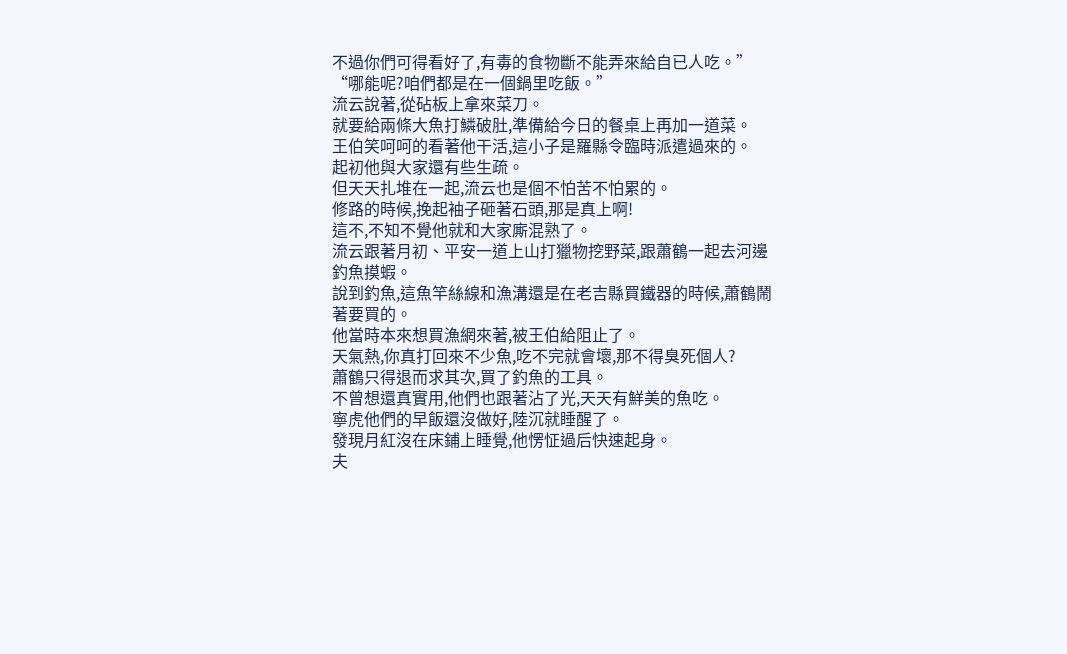不過你們可得看好了,有毒的食物斷不能弄來給自已人吃。”
“哪能呢?咱們都是在一個鍋里吃飯。”
流云說著,從砧板上拿來菜刀。
就要給兩條大魚打鱗破肚,準備給今日的餐桌上再加一道菜。
王伯笑呵呵的看著他干活,這小子是羅縣令臨時派遣過來的。
起初他與大家還有些生疏。
但天天扎堆在一起,流云也是個不怕苦不怕累的。
修路的時候,挽起袖子砸著石頭,那是真上啊!
這不,不知不覺他就和大家廝混熟了。
流云跟著月初、平安一道上山打獵物挖野菜,跟蕭鶴一起去河邊釣魚摸蝦。
說到釣魚,這魚竿絲線和漁溝還是在老吉縣買鐵器的時候,蕭鶴鬧著要買的。
他當時本來想買漁網來著,被王伯給阻止了。
天氣熱,你真打回來不少魚,吃不完就會壞,那不得臭死個人?
蕭鶴只得退而求其次,買了釣魚的工具。
不曾想還真實用,他們也跟著沾了光,天天有鮮美的魚吃。
寧虎他們的早飯還沒做好,陸沉就睡醒了。
發現月紅沒在床鋪上睡覺,他愣怔過后快速起身。
夫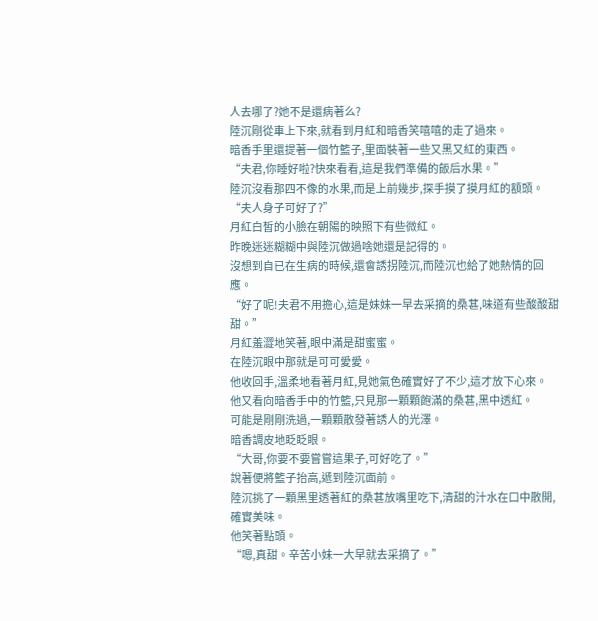人去哪了?她不是還病著么?
陸沉剛從車上下來,就看到月紅和暗香笑嘻嘻的走了過來。
暗香手里還提著一個竹籃子,里面裝著一些又黑又紅的東西。
“夫君,你睡好啦?快來看看,這是我們準備的飯后水果。”
陸沉沒看那四不像的水果,而是上前幾步,探手摸了摸月紅的額頭。
“夫人身子可好了?”
月紅白皙的小臉在朝陽的映照下有些微紅。
昨晚迷迷糊糊中與陸沉做過啥她還是記得的。
沒想到自已在生病的時候,還會誘拐陸沉,而陸沉也給了她熱情的回應。
“好了呢!夫君不用擔心,這是妹妹一早去采摘的桑葚,味道有些酸酸甜甜。”
月紅羞澀地笑著,眼中滿是甜蜜蜜。
在陸沉眼中那就是可可愛愛。
他收回手,溫柔地看著月紅,見她氣色確實好了不少,這才放下心來。
他又看向暗香手中的竹籃,只見那一顆顆飽滿的桑葚,黑中透紅。
可能是剛剛洗過,一顆顆散發著誘人的光澤。
暗香調皮地眨眨眼。
“大哥,你要不要嘗嘗這果子,可好吃了。”
說著便將籃子抬高,遞到陸沉面前。
陸沉挑了一顆黑里透著紅的桑葚放嘴里吃下,清甜的汁水在口中散開,確實美味。
他笑著點頭。
“嗯,真甜。辛苦小妹一大早就去采摘了。”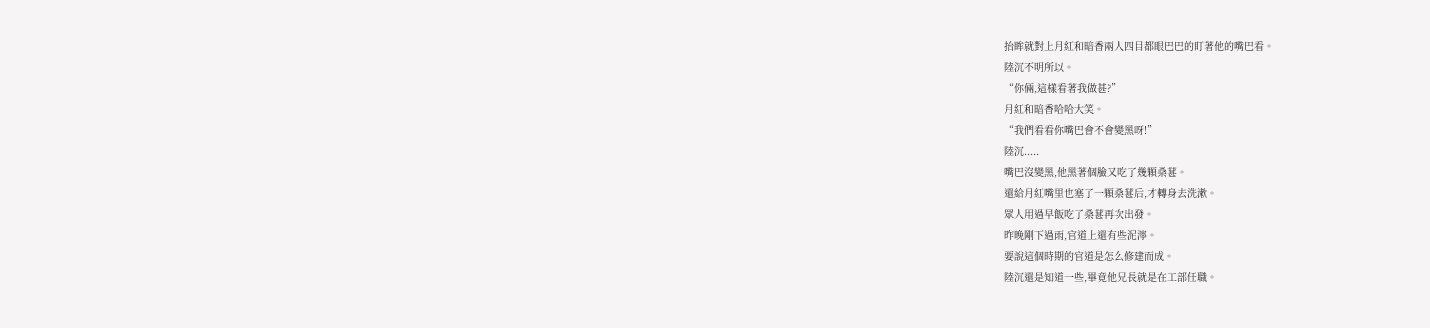抬眸就對上月紅和暗香兩人四目都眼巴巴的盯著他的嘴巴看。
陸沉不明所以。
“你倆,這樣看著我做甚?”
月紅和暗香哈哈大笑。
“我們看看你嘴巴會不會變黑呀!”
陸沉.....
嘴巴沒變黑,他黑著個臉又吃了幾顆桑葚。
還給月紅嘴里也塞了一顆桑葚后,才轉身去洗漱。
眾人用過早飯吃了桑葚再次出發。
昨晚剛下過雨,官道上還有些泥濘。
要說這個時期的官道是怎么修建而成。
陸沉還是知道一些,畢竟他兄長就是在工部任職。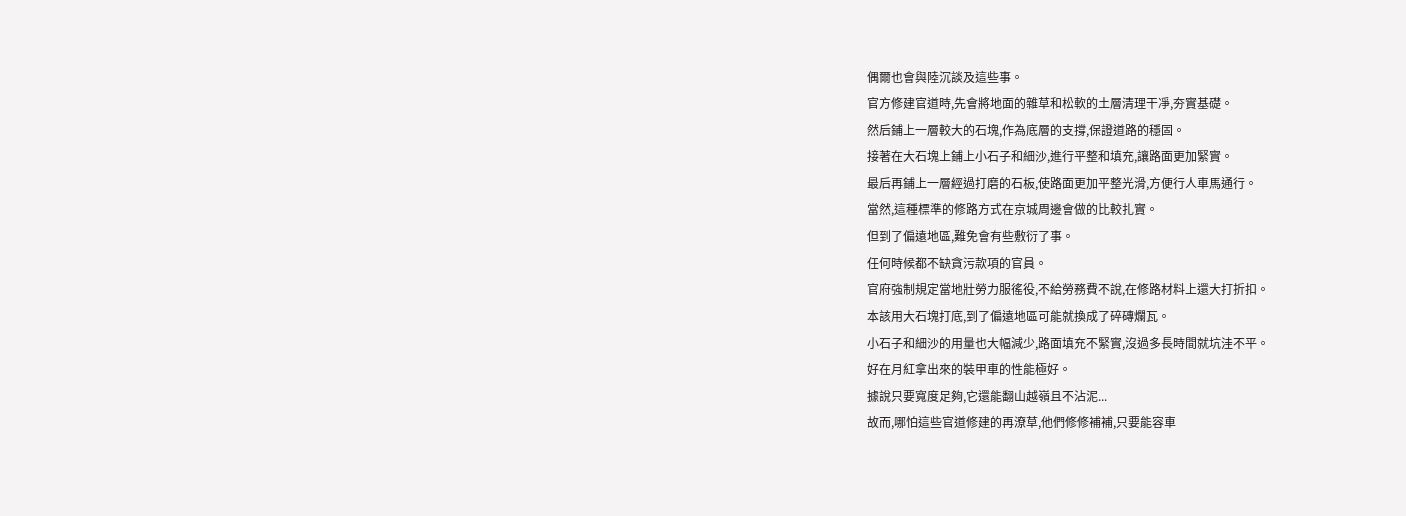偶爾也會與陸沉談及這些事。
官方修建官道時,先會將地面的雜草和松軟的土層清理干凈,夯實基礎。
然后鋪上一層較大的石塊,作為底層的支撐,保證道路的穩固。
接著在大石塊上鋪上小石子和細沙,進行平整和填充,讓路面更加緊實。
最后再鋪上一層經過打磨的石板,使路面更加平整光滑,方便行人車馬通行。
當然,這種標準的修路方式在京城周邊會做的比較扎實。
但到了偏遠地區,難免會有些敷衍了事。
任何時候都不缺貪污款項的官員。
官府強制規定當地壯勞力服徭役,不給勞務費不說,在修路材料上還大打折扣。
本該用大石塊打底,到了偏遠地區可能就換成了碎磚爛瓦。
小石子和細沙的用量也大幅減少,路面填充不緊實,沒過多長時間就坑洼不平。
好在月紅拿出來的裝甲車的性能極好。
據說只要寬度足夠,它還能翻山越嶺且不沾泥...
故而,哪怕這些官道修建的再潦草,他們修修補補,只要能容車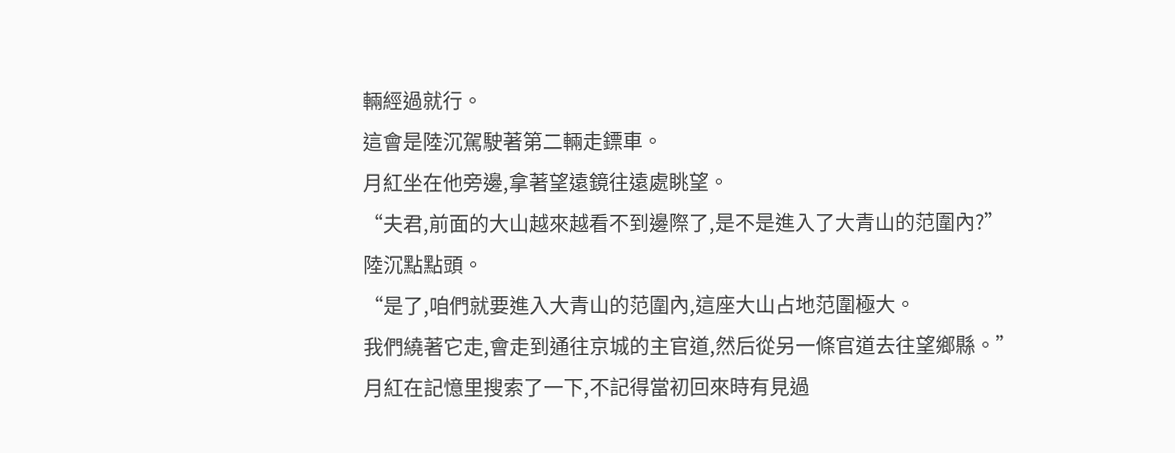輛經過就行。
這會是陸沉駕駛著第二輛走鏢車。
月紅坐在他旁邊,拿著望遠鏡往遠處眺望。
“夫君,前面的大山越來越看不到邊際了,是不是進入了大青山的范圍內?”
陸沉點點頭。
“是了,咱們就要進入大青山的范圍內,這座大山占地范圍極大。
我們繞著它走,會走到通往京城的主官道,然后從另一條官道去往望鄉縣。”
月紅在記憶里搜索了一下,不記得當初回來時有見過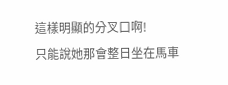這樣明顯的分叉口啊!
只能說她那會整日坐在馬車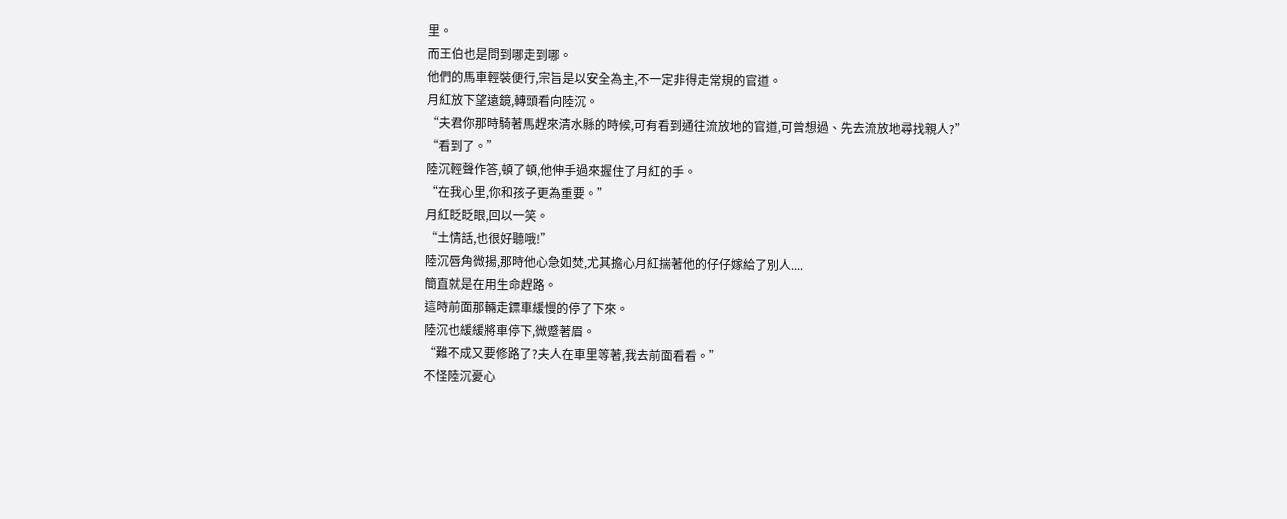里。
而王伯也是問到哪走到哪。
他們的馬車輕裝便行,宗旨是以安全為主,不一定非得走常規的官道。
月紅放下望遠鏡,轉頭看向陸沉。
“夫君你那時騎著馬趕來清水縣的時候,可有看到通往流放地的官道,可曾想過、先去流放地尋找親人?”
“看到了。”
陸沉輕聲作答,頓了頓,他伸手過來握住了月紅的手。
“在我心里,你和孩子更為重要。”
月紅眨眨眼,回以一笑。
“土情話,也很好聽哦!”
陸沉唇角微揚,那時他心急如焚,尤其擔心月紅揣著他的仔仔嫁給了別人....
簡直就是在用生命趕路。
這時前面那輛走鏢車緩慢的停了下來。
陸沉也緩緩將車停下,微蹙著眉。
“難不成又要修路了?夫人在車里等著,我去前面看看。”
不怪陸沉憂心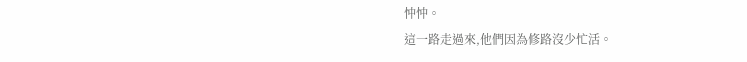忡忡。
這一路走過來,他們因為修路沒少忙活。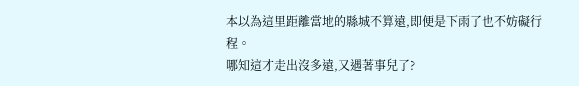本以為這里距離當地的縣城不算遠,即便是下雨了也不妨礙行程。
哪知這才走出沒多遠,又遇著事兒了?